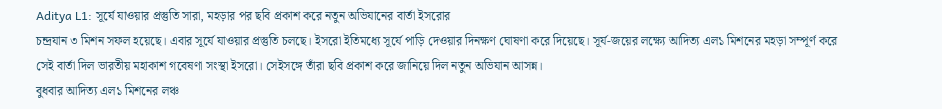Aditya L1: সূর্যে যাওয়ার প্রস্তুতি সারা, মহড়ার পর ছবি প্রকাশ করে নতুন অভিযানের বার্তা ইসরোর
চন্দ্রযান ৩ মিশন সফল হয়েছে। এবার সূর্যে যাওয়ার প্রস্তুতি চলছে। ইসরো ইতিমধ্যে সূর্যে পাড়ি দেওয়ার দিনক্ষণ ঘোষণা করে দিয়েছে। সূর্য-জয়ের লক্ষ্যে আদিত্য এল১ মিশনের মহড়া সম্পূর্ণ করে সেই বার্তা দিল ভারতীয় মহাকাশ গবেষণা সংস্থা ইসরো। সেইসঙ্গে তাঁরা ছবি প্রকাশ করে জানিয়ে দিল নতুন অভিযান আসন্ন।
বুধবার আদিত্য এল১ মিশনের লঞ্চ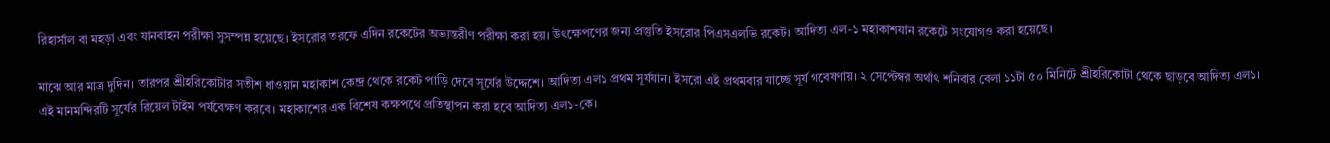রিহার্সাল বা মহড়া এবং যানবাহন পরীক্ষা সুসম্পন্ন হয়েছে। ইসরোর তরফে এদিন রকেটের অভ্যন্তরীণ পরীক্ষা করা হয়। উৎক্ষেপণের জন্য প্রস্তুতি ইসরোর পিএসএলভি রকেট। আদিত্য এল-১ মহাকাশযান রকেটে সংযোগও করা হয়েছে।

মাঝে আর মাত্র দুদিন। তারপর শ্রীহরিকোটার সতীশ ধাওয়ান মহাকাশ কেন্দ্র থেকে রকেট পাড়ি দেবে সূর্যের উদ্দেশে। আদিত্য এল১ প্রথম সূর্যযান। ইসরো এই প্রথমবার যাচ্ছে সূর্য গবেষণায়। ২ সেপ্টেম্বর অর্থাৎ শনিবার বেলা ১১টা ৫০ মিনিটে শ্রীহরিকোটা থেকে ছাড়বে আদিত্য এল১।
এই মানমন্দিরটি সূর্যের রিয়েল টাইম পর্যবেক্ষণ করবে। মহাকাশের এক বিশেষ কক্ষপথে প্রতিস্থাপন করা হবে আদিত্য এল১-কে।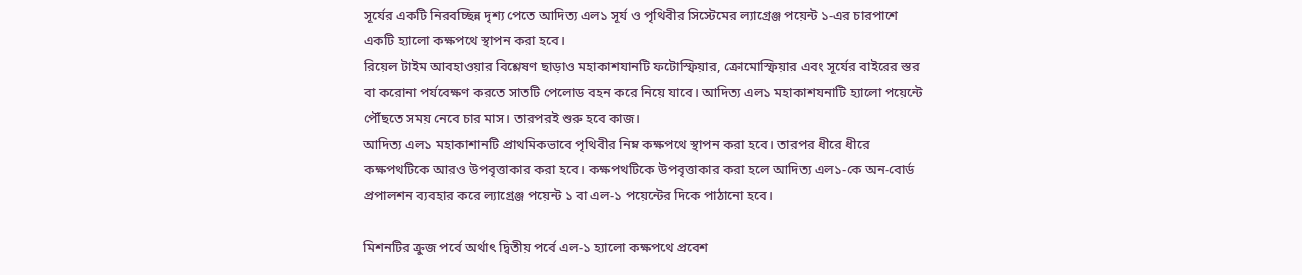সূর্যের একটি নিরবচ্ছিন্ন দৃশ্য পেতে আদিত্য এল১ সূর্য ও পৃথিবীর সিস্টেমের ল্যাগ্রেঞ্জ পয়েন্ট ১-এর চারপাশে একটি হ্যালো কক্ষপথে স্থাপন করা হবে।
রিয়েল টাইম আবহাওয়ার বিশ্লেষণ ছাড়াও মহাকাশযানটি ফটোস্ফিয়ার, ক্রোমোস্ফিয়ার এবং সূর্যের বাইরের স্তর বা করোনা পর্যবেক্ষণ করতে সাতটি পেলোড বহন করে নিয়ে যাবে। আদিত্য এল১ মহাকাশযনাটি হ্যালো পয়েন্টে পৌঁছতে সময় নেবে চার মাস। তারপরই শুরু হবে কাজ।
আদিত্য এল১ মহাকাশানটি প্রাথমিকভাবে পৃথিবীর নিম্ন কক্ষপথে স্থাপন করা হবে। তারপর ধীরে ধীরে কক্ষপথটিকে আরও উপবৃত্তাকার করা হবে। কক্ষপথটিকে উপবৃত্তাকার করা হলে আদিত্য এল১-কে অন-বোর্ড প্রপালশন ব্যবহার করে ল্যাগ্রেঞ্জ পয়েন্ট ১ বা এল-১ পয়েন্টের দিকে পাঠানো হবে।

মিশনটির ক্রুজ পর্বে অর্থাৎ দ্বিতীয় পর্বে এল-১ হ্যালো কক্ষপথে প্রবেশ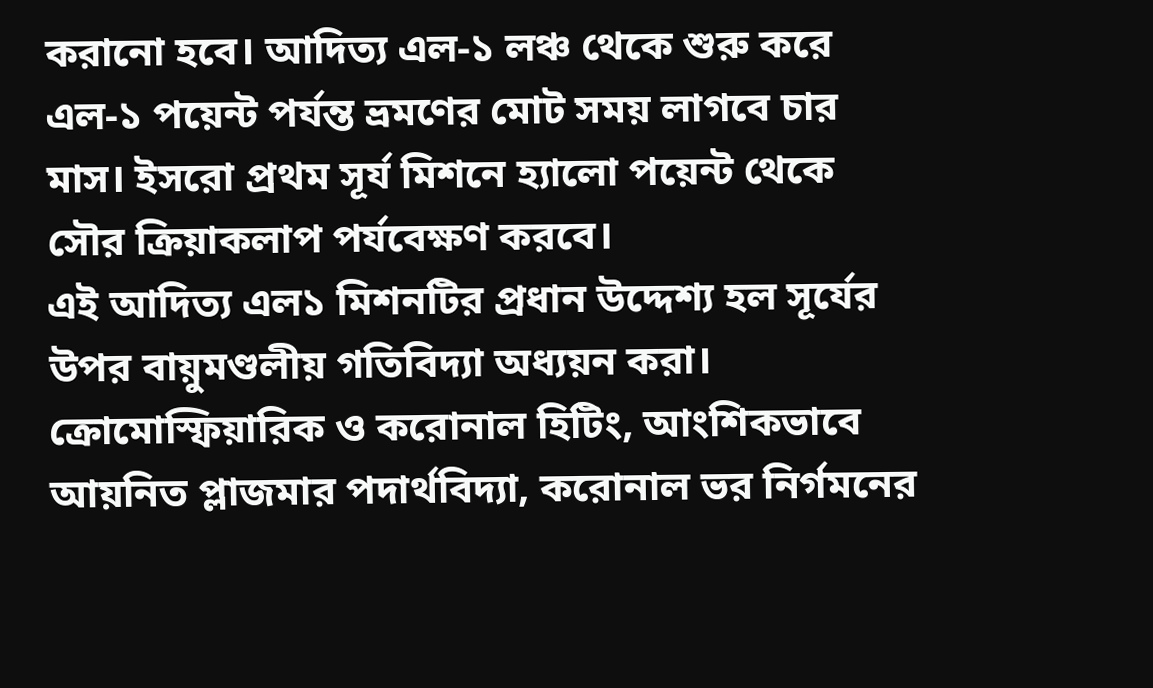করানো হবে। আদিত্য এল-১ লঞ্চ থেকে শুরু করে এল-১ পয়েন্ট পর্যন্ত ভ্রমণের মোট সময় লাগবে চার মাস। ইসরো প্রথম সূর্য মিশনে হ্যালো পয়েন্ট থেকে সৌর ক্রিয়াকলাপ পর্যবেক্ষণ করবে।
এই আদিত্য এল১ মিশনটির প্রধান উদ্দেশ্য হল সূর্যের উপর বায়ুমণ্ডলীয় গতিবিদ্যা অধ্যয়ন করা। ক্রোমোস্ফিয়ারিক ও করোনাল হিটিং, আংশিকভাবে আয়নিত প্লাজমার পদার্থবিদ্যা, করোনাল ভর নির্গমনের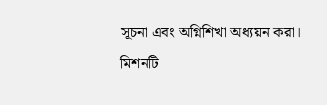সূচনা এবং অগ্নিশিখা অধ্যয়ন করা। মিশনটি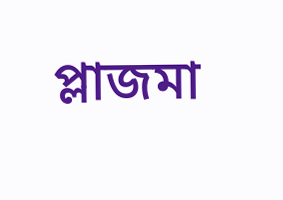প্লাজমা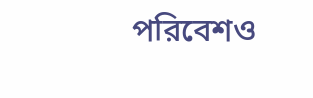পরিবেশও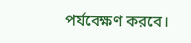পর্যবেক্ষণ করবে।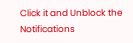Click it and Unblock the Notifications